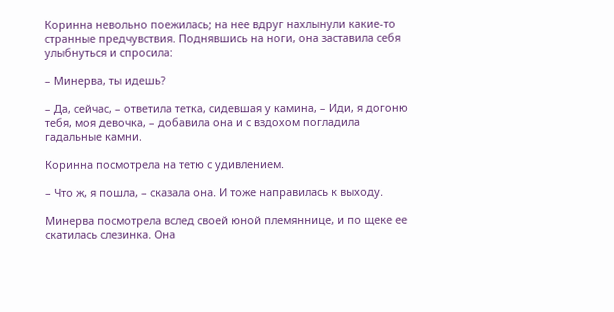Коринна невольно поежилась; на нее вдруг нахлынули какие-то странные предчувствия. Поднявшись на ноги, она заставила себя улыбнуться и спросила:

– Минерва, ты идешь?

– Да, сейчас, – ответила тетка, сидевшая у камина, – Иди, я догоню тебя, моя девочка, – добавила она и с вздохом погладила гадальные камни.

Коринна посмотрела на тетю с удивлением.

– Что ж, я пошла, – сказала она. И тоже направилась к выходу.

Минерва посмотрела вслед своей юной племяннице, и по щеке ее скатилась слезинка. Она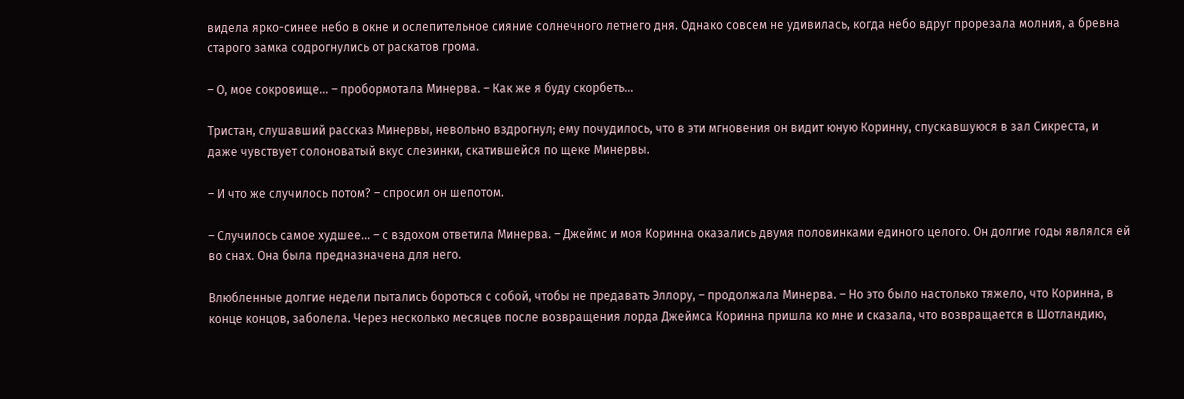видела ярко-синее небо в окне и ослепительное сияние солнечного летнего дня. Однако совсем не удивилась, когда небо вдруг прорезала молния, а бревна старого замка содрогнулись от раскатов грома.

– О, мое сокровище… – пробормотала Минерва. – Как же я буду скорбеть…

Тристан, слушавший рассказ Минервы, невольно вздрогнул; ему почудилось, что в эти мгновения он видит юную Коринну, спускавшуюся в зал Сикреста, и даже чувствует солоноватый вкус слезинки, скатившейся по щеке Минервы.

– И что же случилось потом? – спросил он шепотом.

– Случилось самое худшее… – с вздохом ответила Минерва. – Джеймс и моя Коринна оказались двумя половинками единого целого. Он долгие годы являлся ей во снах. Она была предназначена для него.

Влюбленные долгие недели пытались бороться с собой, чтобы не предавать Эллору, – продолжала Минерва. – Но это было настолько тяжело, что Коринна, в конце концов, заболела. Через несколько месяцев после возвращения лорда Джеймса Коринна пришла ко мне и сказала, что возвращается в Шотландию,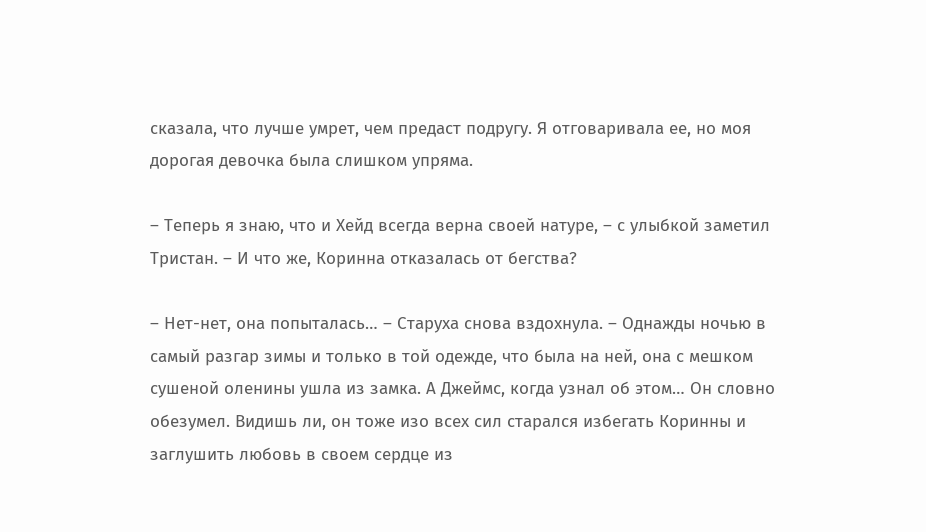сказала, что лучше умрет, чем предаст подругу. Я отговаривала ее, но моя дорогая девочка была слишком упряма.

– Теперь я знаю, что и Хейд всегда верна своей натуре, – с улыбкой заметил Тристан. – И что же, Коринна отказалась от бегства?

– Нет-нет, она попыталась… – Старуха снова вздохнула. – Однажды ночью в самый разгар зимы и только в той одежде, что была на ней, она с мешком сушеной оленины ушла из замка. А Джеймс, когда узнал об этом… Он словно обезумел. Видишь ли, он тоже изо всех сил старался избегать Коринны и заглушить любовь в своем сердце из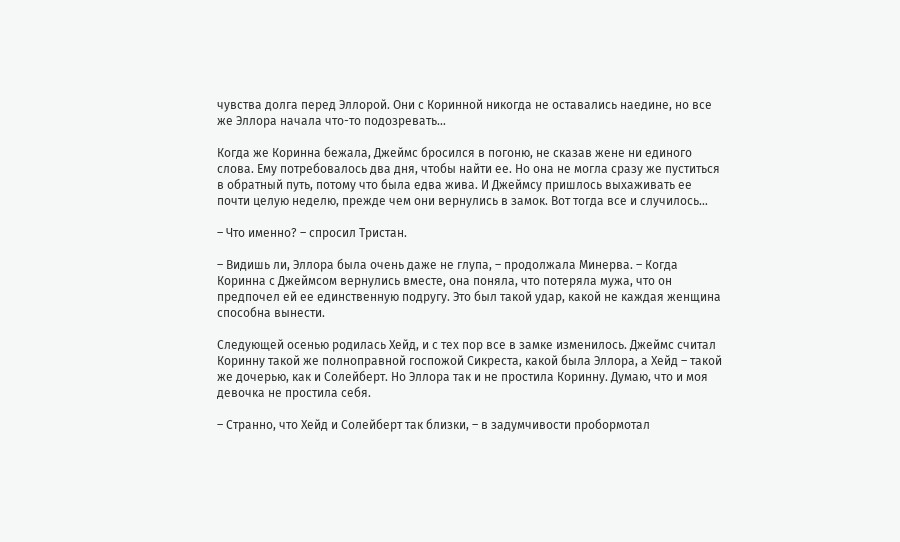чувства долга перед Эллорой. Они с Коринной никогда не оставались наедине, но все же Эллора начала что-то подозревать…

Когда же Коринна бежала, Джеймс бросился в погоню, не сказав жене ни единого слова. Ему потребовалось два дня, чтобы найти ее. Но она не могла сразу же пуститься в обратный путь, потому что была едва жива. И Джеймсу пришлось выхаживать ее почти целую неделю, прежде чем они вернулись в замок. Вот тогда все и случилось…

– Что именно? – спросил Тристан.

– Видишь ли, Эллора была очень даже не глупа, – продолжала Минерва. – Когда Коринна с Джеймсом вернулись вместе, она поняла, что потеряла мужа, что он предпочел ей ее единственную подругу. Это был такой удар, какой не каждая женщина способна вынести.

Следующей осенью родилась Хейд, и с тех пор все в замке изменилось. Джеймс считал Коринну такой же полноправной госпожой Сикреста, какой была Эллора, а Хейд – такой же дочерью, как и Солейберт. Но Эллора так и не простила Коринну. Думаю, что и моя девочка не простила себя.

– Странно, что Хейд и Солейберт так близки, – в задумчивости пробормотал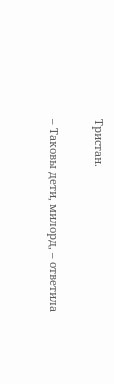Тристан.

– Таковы дети, милорд, – ответила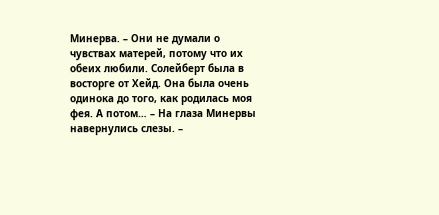Минерва. – Они не думали о чувствах матерей, потому что их обеих любили. Солейберт была в восторге от Хейд. Она была очень одинока до того, как родилась моя фея. А потом… – На глаза Минервы навернулись слезы. –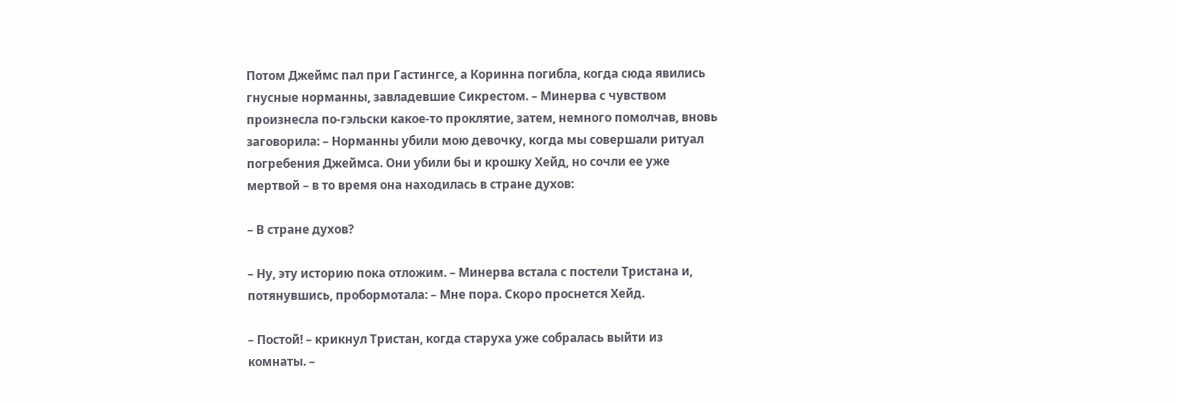Потом Джеймс пал при Гастингсе, а Коринна погибла, когда сюда явились гнусные норманны, завладевшие Сикрестом. – Минерва с чувством произнесла по-гэльски какое-то проклятие, затем, немного помолчав, вновь заговорила: – Норманны убили мою девочку, когда мы совершали ритуал погребения Джеймса. Они убили бы и крошку Хейд, но сочли ее уже мертвой – в то время она находилась в стране духов:

– В стране духов?

– Ну, эту историю пока отложим. – Минерва встала с постели Тристана и, потянувшись, пробормотала: – Мне пора. Скоро проснется Хейд.

– Постой! – крикнул Тристан, когда старуха уже собралась выйти из комнаты. –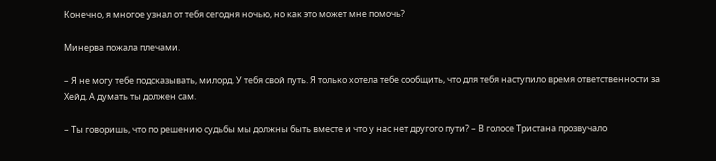Конечно, я многое узнал от тебя сегодня ночью, но как это может мне помочь?

Минерва пожала плечами.

– Я не могу тебе подсказывать, милорд. У тебя свой путь. Я только хотела тебе сообщить, что для тебя наступило время ответственности за Хейд. А думать ты должен сам.

– Ты говоришь, что по решению судьбы мы должны быть вместе и что у нас нет другого пути? – В голосе Тристана прозвучало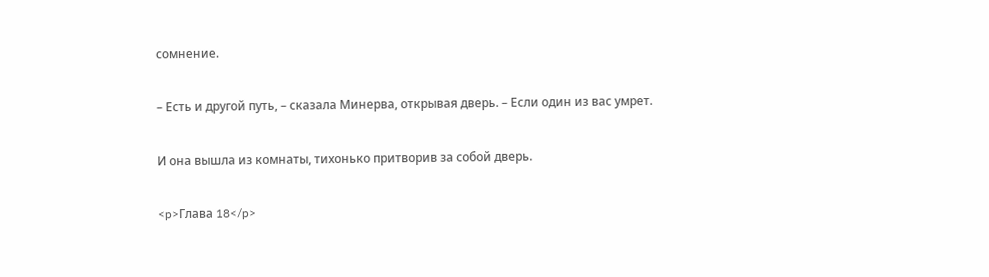сомнение.

– Есть и другой путь, – сказала Минерва, открывая дверь. – Если один из вас умрет.

И она вышла из комнаты, тихонько притворив за собой дверь.

<p>Глава 18</p>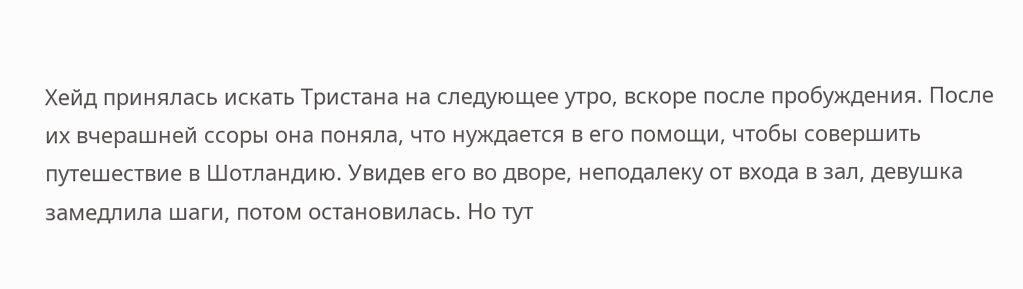Хейд принялась искать Тристана на следующее утро, вскоре после пробуждения. После их вчерашней ссоры она поняла, что нуждается в его помощи, чтобы совершить путешествие в Шотландию. Увидев его во дворе, неподалеку от входа в зал, девушка замедлила шаги, потом остановилась. Но тут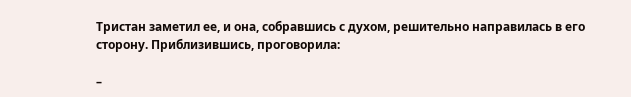Тристан заметил ее, и она, собравшись с духом, решительно направилась в его сторону. Приблизившись, проговорила:

–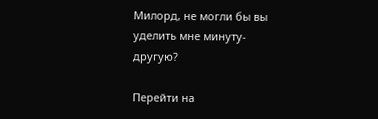Милорд, не могли бы вы уделить мне минуту-другую?

Перейти на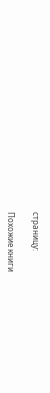страницу:

Похожие книги